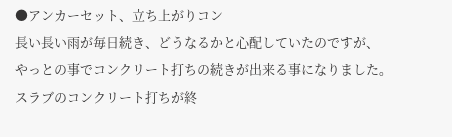●アンカーセット、立ち上がりコン
長い長い雨が毎日続き、どうなるかと心配していたのですが、
やっとの事でコンクリート打ちの続きが出来る事になりました。
スラブのコンクリート打ちが終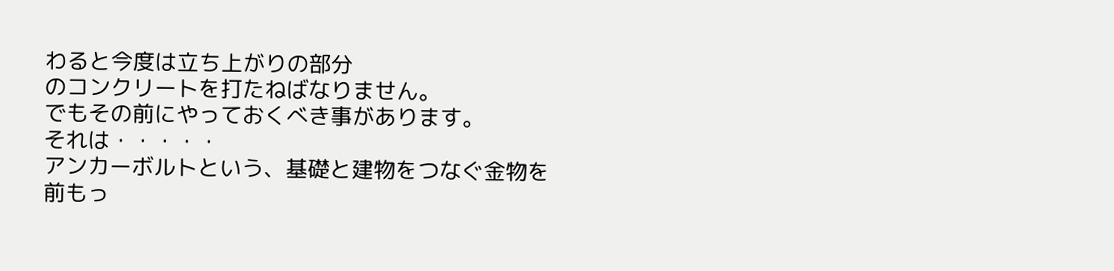わると今度は立ち上がりの部分
のコンクリートを打たねばなりません。
でもその前にやっておくべき事があります。
それは・・・・・
アンカーボルトという、基礎と建物をつなぐ金物を
前もっ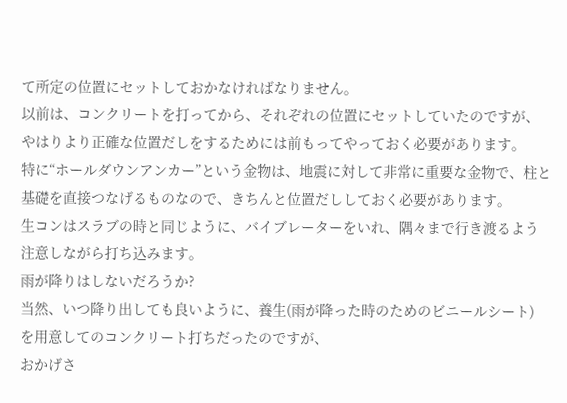て所定の位置にセットしておかなければなりません。
以前は、コンクリートを打ってから、それぞれの位置にセットしていたのですが、
やはりより正確な位置だしをするためには前もってやっておく必要があります。
特に“ホールダウンアンカー”という金物は、地震に対して非常に重要な金物で、柱と
基礎を直接つなげるものなので、きちんと位置だししておく必要があります。
生コンはスラブの時と同じように、バイブレーターをいれ、隅々まで行き渡るよう
注意しながら打ち込みます。
雨が降りはしないだろうか?
当然、いつ降り出しても良いように、養生(雨が降った時のためのビニールシート)
を用意してのコンクリート打ちだったのですが、
おかげさ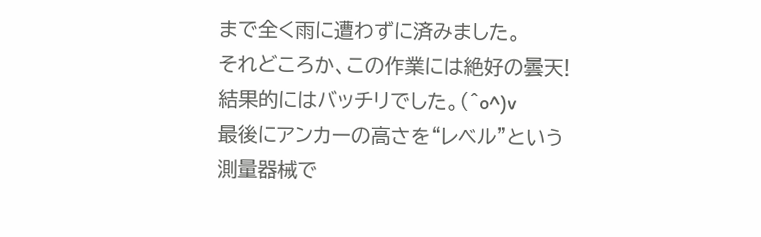まで全く雨に遭わずに済みました。
それどころか、この作業には絶好の曇天!
結果的にはバッチリでした。(^o^)v
最後にアンカーの高さを“レベル”という測量器械で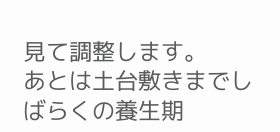見て調整します。
あとは土台敷きまでしばらくの養生期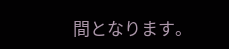間となります。